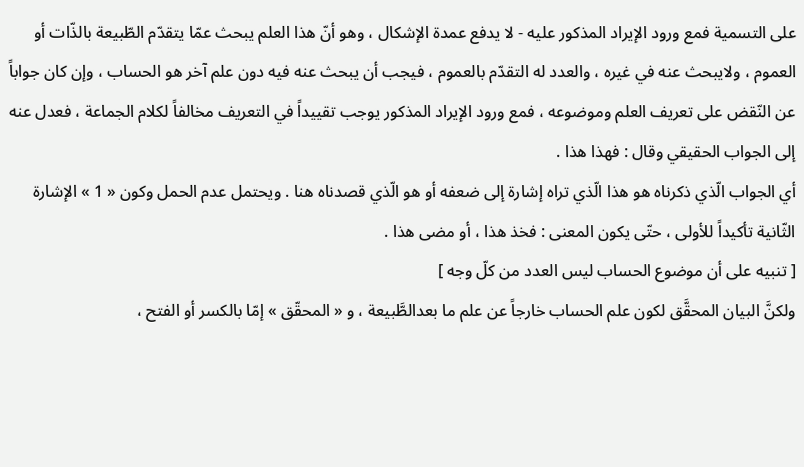على التسمية فمع ورود الإيراد المذكور عليه - لا يدفع عمدة الإشكال ، وهو أنّ هذا العلم يبحث عمّا يتقدّم الطّبيعة بالذّات أو العموم ، ولايبحث عنه في غيره ، والعدد له التقدّم بالعموم ، فيجب أن يبحث عنه فيه دون علم آخر هو الحساب ، وإن كان جواباً عن النّقض على تعريف العلم وموضوعه ، فمع ورود الإيراد المذكور يوجب تقييداً في التعريف مخالفاً لكلام الجماعة ، فعدل عنه إلى الجواب الحقيقي وقال : فهذا هذا .
أي الجواب الّذي ذكرناه هو هذا الّذي تراه إشارة إلى ضعفه أو هو الّذي قصدناه هنا . ويحتمل عدم الحمل وكون « 1 » الإشارة الثّانية تأكيداً للأولى ، حتّى يكون المعنى : فخذ هذا ، أو مضى هذا .
[ تنبيه على أن موضوع الحساب ليس العدد من كلّ وجه ]
ولكنَّ البيان المحقَّق لكون علم الحساب خارجاً عن علم ما بعدالطَّبيعة ، و « المحقّق » إمّا بالكسر أو الفتح ،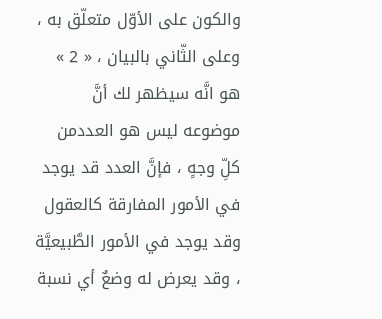والكون على الأوّل متعلّق به ، وعلى الثّاني بالبيان ، « 2 » هو انَّه سيظهر لك أنَّ موضوعه ليس هو العددمن كلِّ وجهٍ ، فإنَّ العدد قد يوجد في الأمور المفارقة كالعقول وقد يوجد في الأمور الطَّبيعيَّة ، وقد يعرض له وضعٌ أي نسبة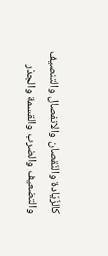كالزّيّادة والنّقصان والانفصال والتنصيف والتضعيف والضرب والقسمة والجذر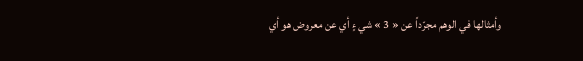وأمثالها في الوهم مجرّداً عن « 3 » شي ءٍ أي عن معروض هو أي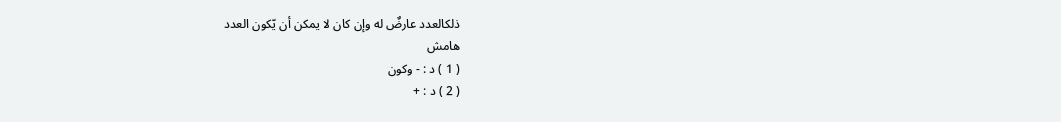ذلكالعدد عارضٌ له وإن كان لا يمكن أن يّكون العدد
هامش
( 1 ) د : - وكون
( 2 ) د : +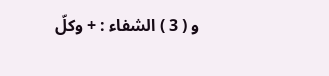و ( 3 ) الشفاء : + وكلّ